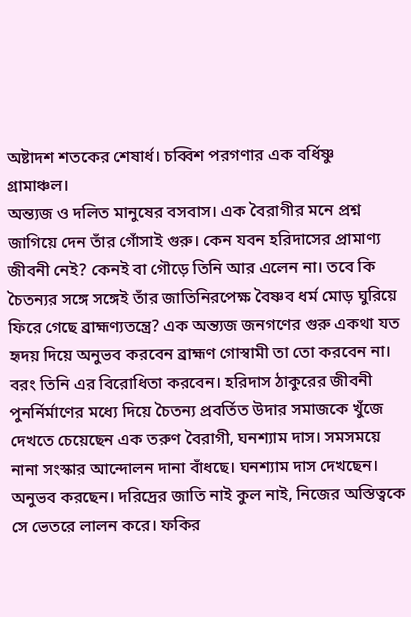অষ্টাদশ শতকের শেষার্ধ। চব্বিশ পরগণার এক বর্ধিষ্ণু গ্রামাঞ্চল।
অন্ত্যজ ও দলিত মানুষের বসবাস। এক বৈরাগীর মনে প্রশ্ন জাগিয়ে দেন তাঁর গোঁসাই গুরু। কেন যবন হরিদাসের প্রামাণ্য জীবনী নেই? কেনই বা গৌড়ে তিনি আর এলেন না। তবে কি চৈতন্যর সঙ্গে সঙ্গেই তাঁর জাতিনিরপেক্ষ বৈষ্ণব ধর্ম মোড় ঘুরিয়ে ফিরে গেছে ব্রাহ্মণ্যতন্ত্রে? এক অন্ত্যজ জনগণের গুরু একথা যত হৃদয় দিয়ে অনুভব করবেন ব্রাহ্মণ গোস্বামী তা তো করবেন না। বরং তিনি এর বিরোধিতা করবেন। হরিদাস ঠাকুরের জীবনী পুনর্নির্মাণের মধ্যে দিয়ে চৈতন্য প্রবর্তিত উদার সমাজকে খুঁজে দেখতে চেয়েছেন এক তরুণ বৈরাগী, ঘনশ্যাম দাস। সমসময়ে নানা সংস্কার আন্দোলন দানা বাঁধছে। ঘনশ্যাম দাস দেখছেন। অনুভব করছেন। দরিদ্রের জাতি নাই কুল নাই, নিজের অস্তিত্বকে সে ভেতরে লালন করে। ফকির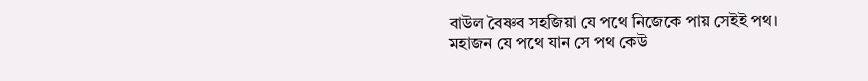বাউল বৈষ্ণব সহজিয়া যে পথে নিজেকে পায় সেইই পথ। মহাজন যে পথে যান সে পথ কেউ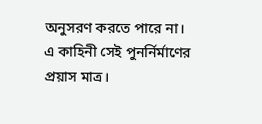অনুসরণ করতে পারে না।
এ কাহিনী সেই পুনর্নির্মাণের প্রয়াস মাত্র।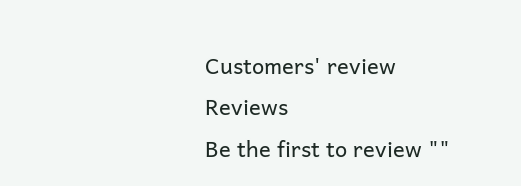Customers' review
Reviews
Be the first to review ""